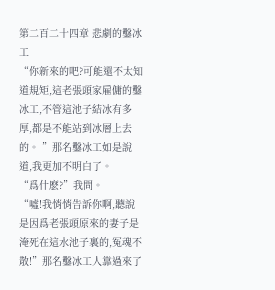第二百二十四章 悲劇的鑿冰工
“你新來的吧?可能還不太知道規矩,這老張頭家雇傭的鑿冰工,不管這池子結冰有多厚,都是不能站到冰層上去的。 ”那名鑿冰工如是說道,我更加不明白了。
“爲什麽?”我問。
“噓!我悄悄告訴你啊,聽說是因爲老張頭原來的妻子是淹死在這水池子裏的,冤魂不散!”那名鑿冰工人靠過來了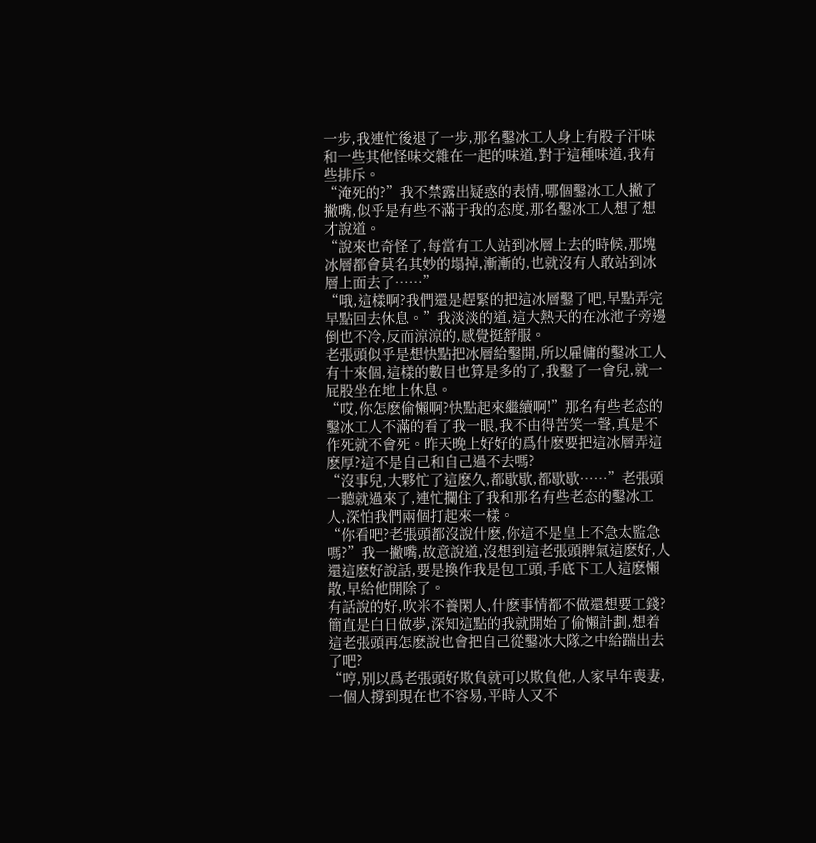一步,我連忙後退了一步,那名鑿冰工人身上有股子汗味和一些其他怪味交雜在一起的味道,對于這種味道,我有些排斥。
“淹死的?”我不禁露出疑惑的表情,哪個鑿冰工人撇了撇嘴,似乎是有些不滿于我的态度,那名鑿冰工人想了想才說道。
“說來也奇怪了,每當有工人站到冰層上去的時候,那塊冰層都會莫名其妙的塌掉,漸漸的,也就沒有人敢站到冰層上面去了……”
“哦,這樣啊?我們還是趕緊的把這冰層鑿了吧,早點弄完早點回去休息。”我淡淡的道,這大熱天的在冰池子旁邊倒也不冷,反而涼涼的,感覺挺舒服。
老張頭似乎是想快點把冰層給鑿開,所以雇傭的鑿冰工人有十來個,這樣的數目也算是多的了,我鑿了一會兒,就一屁股坐在地上休息。
“哎,你怎麽偷懶啊?快點起來繼續啊!”那名有些老态的鑿冰工人不滿的看了我一眼,我不由得苦笑一聲,真是不作死就不會死。昨天晚上好好的爲什麽要把這冰層弄這麽厚?這不是自己和自己過不去嗎?
“沒事兒,大夥忙了這麽久,都歇歇,都歇歇……”老張頭一聽就過來了,連忙攔住了我和那名有些老态的鑿冰工人,深怕我們兩個打起來一樣。
“你看吧?老張頭都沒說什麽,你這不是皇上不急太監急嗎?”我一撇嘴,故意說道,沒想到這老張頭脾氣這麽好,人還這麽好說話,要是換作我是包工頭,手底下工人這麽懶散,早給他開除了。
有話說的好,吹米不養閑人,什麽事情都不做還想要工錢?簡直是白日做夢,深知這點的我就開始了偷懶計劃,想着這老張頭再怎麽說也會把自己從鑿冰大隊之中給踹出去了吧?
“哼,别以爲老張頭好欺負就可以欺負他,人家早年喪妻,一個人撐到現在也不容易,平時人又不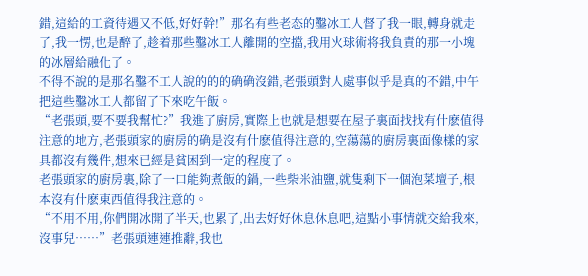錯,這給的工資待遇又不低,好好幹!”那名有些老态的鑿冰工人督了我一眼,轉身就走了,我一愣,也是醉了,趁着那些鑿冰工人離開的空擋,我用火球術将我負責的那一小塊的冰層給融化了。
不得不說的是那名鑿不工人說的的的确确沒錯,老張頭對人處事似乎是真的不錯,中午把這些鑿冰工人都留了下來吃午飯。
“老張頭,要不要我幫忙?”我進了廚房,實際上也就是想要在屋子裏面找找有什麽值得注意的地方,老張頭家的廚房的确是沒有什麽值得注意的,空蕩蕩的廚房裏面像樣的家具都沒有幾件,想來已經是貧困到一定的程度了。
老張頭家的廚房裏,除了一口能夠煮飯的鍋,一些柴米油鹽,就隻剩下一個泡菜壇子,根本沒有什麽東西值得我注意的。
“不用不用,你們開冰開了半天,也累了,出去好好休息休息吧,這點小事情就交給我來,沒事兒……”老張頭連連推辭,我也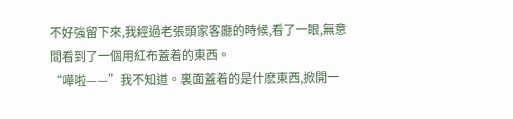不好強留下來,我經過老張頭家客廳的時候,看了一眼,無意間看到了一個用紅布蓋着的東西。
“嘩啦——”我不知道。裏面蓋着的是什麽東西,掀開一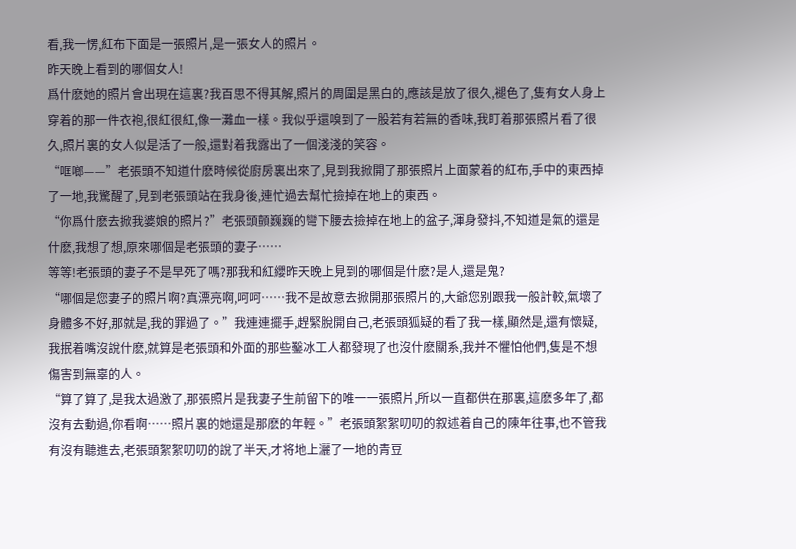看,我一愣,紅布下面是一張照片,是一張女人的照片。
昨天晚上看到的哪個女人!
爲什麽她的照片會出現在這裏?我百思不得其解,照片的周圍是黑白的,應該是放了很久,褪色了,隻有女人身上穿着的那一件衣袍,很紅很紅,像一灘血一樣。我似乎還嗅到了一股若有若無的香味,我盯着那張照片看了很久,照片裏的女人似是活了一般,還對着我露出了一個淺淺的笑容。
“哐啷——”老張頭不知道什麽時候從廚房裏出來了,見到我掀開了那張照片上面蒙着的紅布,手中的東西掉了一地,我驚醒了,見到老張頭站在我身後,連忙過去幫忙撿掉在地上的東西。
“你爲什麽去掀我婆娘的照片?”老張頭顫巍巍的彎下腰去撿掉在地上的盆子,渾身發抖,不知道是氣的還是什麽,我想了想,原來哪個是老張頭的妻子……
等等!老張頭的妻子不是早死了嗎?那我和紅纓昨天晚上見到的哪個是什麽?是人,還是鬼?
“哪個是您妻子的照片啊?真漂亮啊,呵呵……我不是故意去掀開那張照片的,大爺您别跟我一般計較,氣壞了身體多不好,那就是,我的罪過了。”我連連擺手,趕緊脫開自己,老張頭狐疑的看了我一樣,顯然是,還有懷疑,我抿着嘴沒說什麽,就算是老張頭和外面的那些鑿冰工人都發現了也沒什麽關系,我并不懼怕他們,隻是不想傷害到無辜的人。
“算了算了,是我太過激了,那張照片是我妻子生前留下的唯一一張照片,所以一直都供在那裏,這麽多年了,都沒有去動過,你看啊……照片裏的她還是那麽的年輕。”老張頭絮絮叨叨的叙述着自己的陳年往事,也不管我有沒有聽進去,老張頭絮絮叨叨的說了半天,才将地上灑了一地的青豆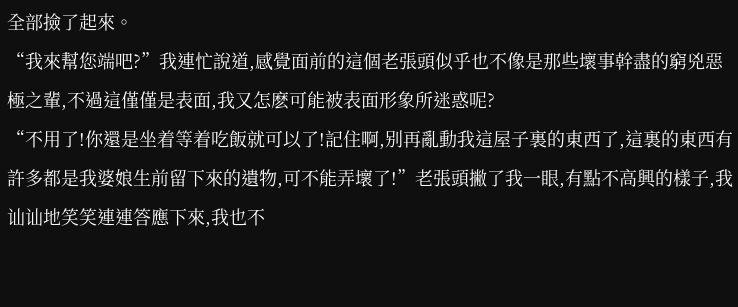全部撿了起來。
“我來幫您端吧?”我連忙說道,感覺面前的這個老張頭似乎也不像是那些壞事幹盡的窮兇惡極之輩,不過這僅僅是表面,我又怎麽可能被表面形象所迷惑呢?
“不用了!你還是坐着等着吃飯就可以了!記住啊,别再亂動我這屋子裏的東西了,這裏的東西有許多都是我婆娘生前留下來的遺物,可不能弄壞了!”老張頭撇了我一眼,有點不高興的樣子,我讪讪地笑笑連連答應下來,我也不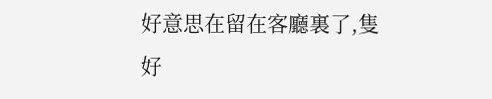好意思在留在客廳裏了,隻好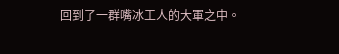回到了一群嘴冰工人的大軍之中。